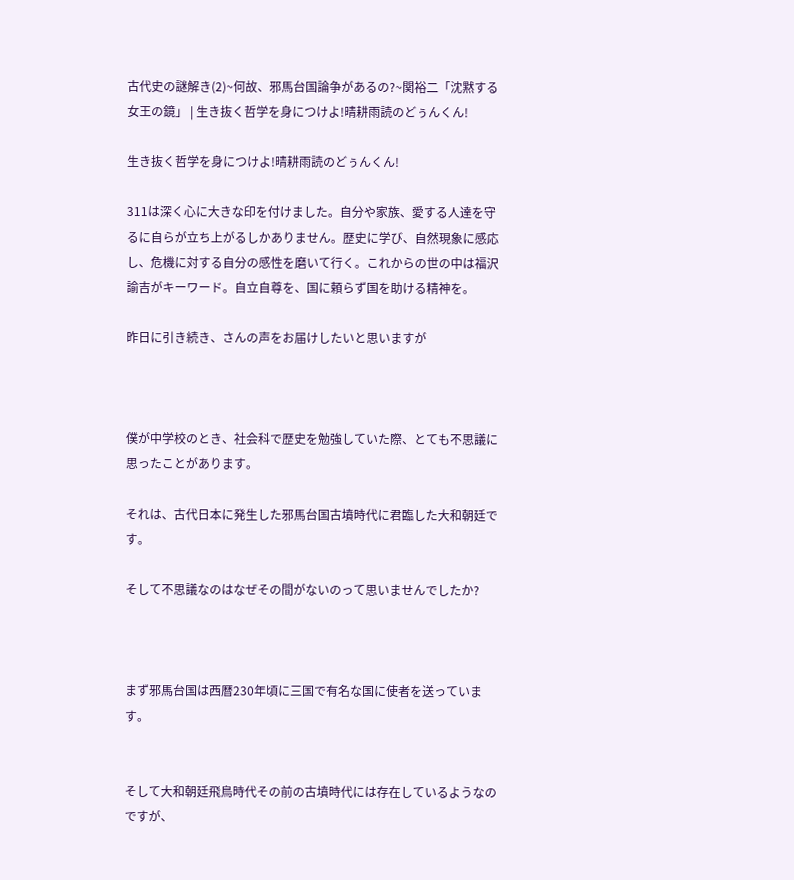古代史の謎解き(2)~何故、邪馬台国論争があるの?~関裕二「沈黙する女王の鏡」 | 生き抜く哲学を身につけよ!晴耕雨読のどぅんくん!

生き抜く哲学を身につけよ!晴耕雨読のどぅんくん!

311は深く心に大きな印を付けました。自分や家族、愛する人達を守るに自らが立ち上がるしかありません。歴史に学び、自然現象に感応し、危機に対する自分の感性を磨いて行く。これからの世の中は福沢諭吉がキーワード。自立自尊を、国に頼らず国を助ける精神を。

昨日に引き続き、さんの声をお届けしたいと思いますが



僕が中学校のとき、社会科で歴史を勉強していた際、とても不思議に思ったことがあります。

それは、古代日本に発生した邪馬台国古墳時代に君臨した大和朝廷です。

そして不思議なのはなぜその間がないのって思いませんでしたか?



まず邪馬台国は西暦230年頃に三国で有名な国に使者を送っています。


そして大和朝廷飛鳥時代その前の古墳時代には存在しているようなのですが、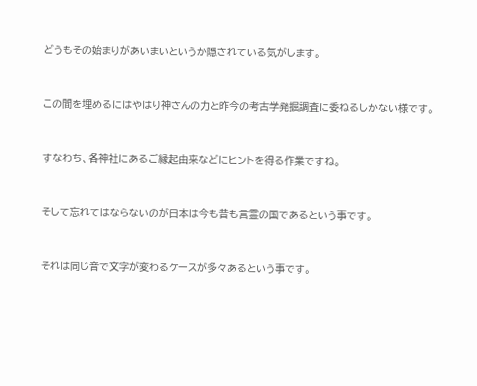どうもその始まりがあいまいというか隠されている気がします。


この間を埋めるにはやはり神さんの力と昨今の考古学発掘調査に委ねるしかない様です。


すなわち、各神社にあるご縁起由来などにヒントを得る作業ですね。


そして忘れてはならないのが日本は今も昔も言霊の国であるという事です。


それは同じ音で文字が変わるケースが多々あるという事です。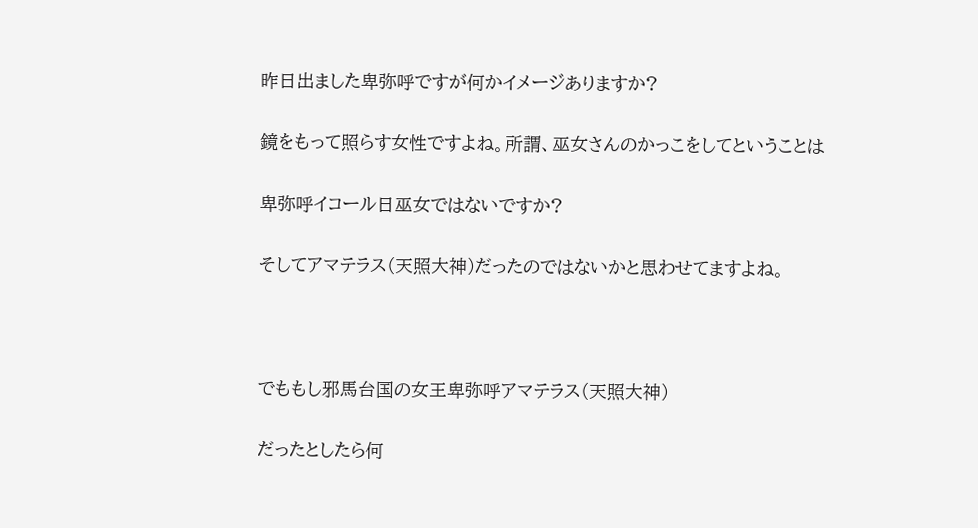昨日出ました卑弥呼ですが何かイメージありますか?

鏡をもって照らす女性ですよね。所謂、巫女さんのかっこをしてということは

卑弥呼イコール日巫女ではないですか?

そしてアマテラス(天照大神)だったのではないかと思わせてますよね。



でももし邪馬台国の女王卑弥呼アマテラス(天照大神)

だったとしたら何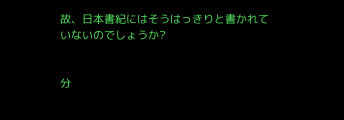故、日本書紀にはそうはっきりと書かれていないのでしょうか?


分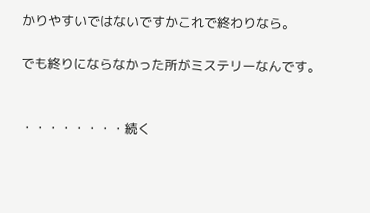かりやすいではないですかこれで終わりなら。

でも終りにならなかった所がミステリーなんです。


・・・・・・・・続く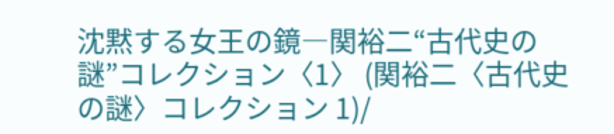沈黙する女王の鏡―関裕二“古代史の謎”コレクション〈1〉 (関裕二〈古代史の謎〉コレクション 1)/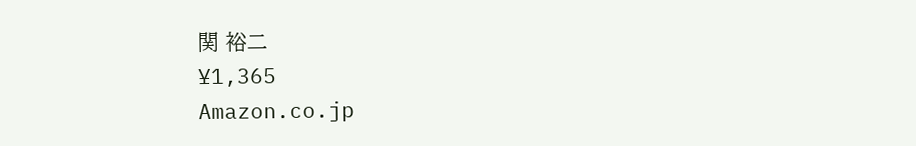関 裕二
¥1,365
Amazon.co.jp